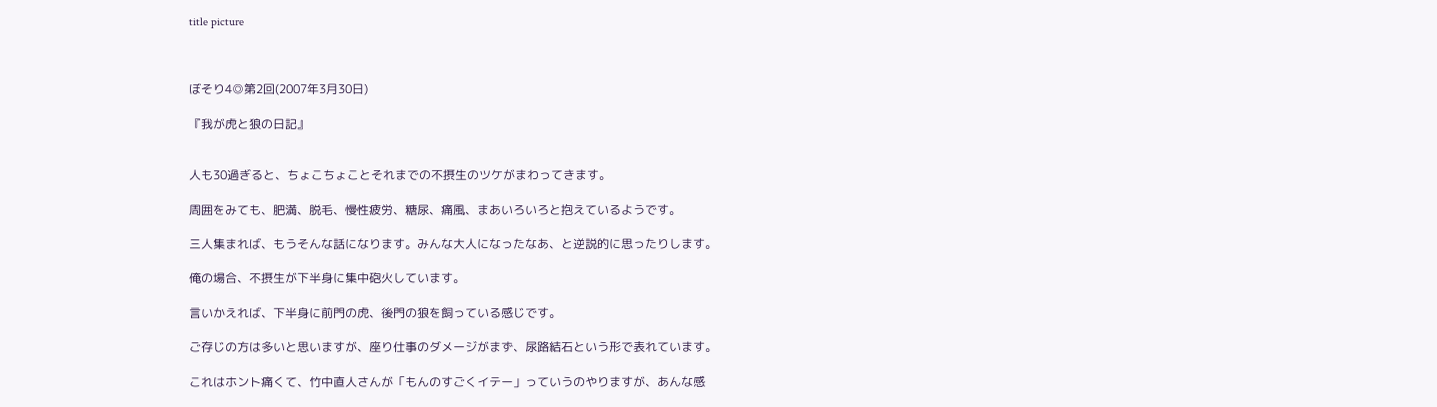title picture



ぼそり4◎第2回(2007年3月30日)

『我が虎と狼の日記』


人も30過ぎると、ちょこちょことそれまでの不摂生のツケがまわってきます。

周囲をみても、肥満、脱毛、慢性疲労、糖尿、痛風、まあいろいろと抱えているようです。

三人集まれば、もうそんな話になります。みんな大人になったなあ、と逆説的に思ったりします。

俺の場合、不摂生が下半身に集中砲火しています。

言いかえれば、下半身に前門の虎、後門の狼を飼っている感じです。

ご存じの方は多いと思いますが、座り仕事のダメージがまず、尿路結石という形で表れています。

これはホント痛くて、竹中直人さんが「もんのすごくイテー」っていうのやりますが、あんな感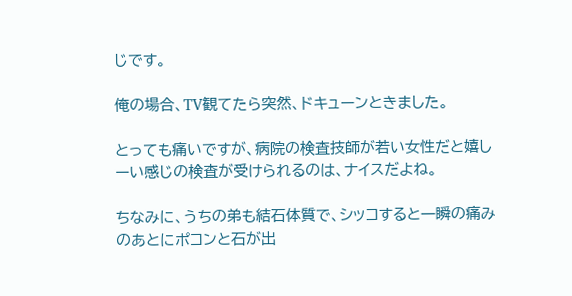じです。

俺の場合、TV観てたら突然、ドキューンときました。

とっても痛いですが、病院の検査技師が若い女性だと嬉しーい感じの検査が受けられるのは、ナイスだよね。

ちなみに、うちの弟も結石体質で、シッコすると一瞬の痛みのあとにポコンと石が出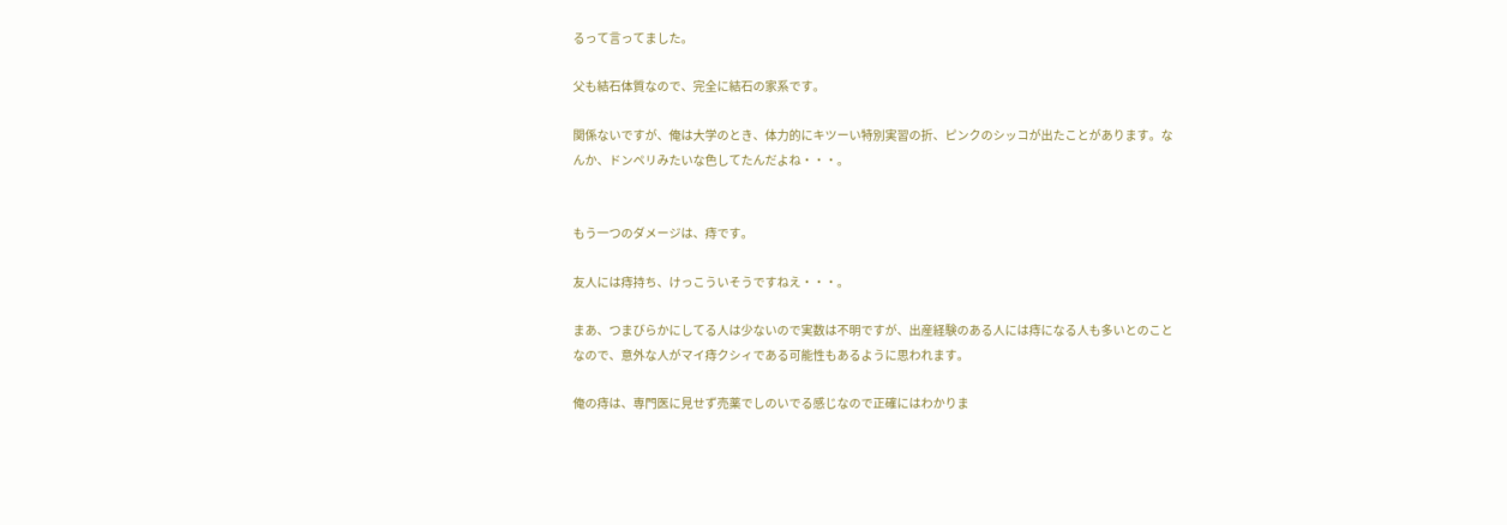るって言ってました。

父も結石体質なので、完全に結石の家系です。

関係ないですが、俺は大学のとき、体力的にキツーい特別実習の折、ピンクのシッコが出たことがあります。なんか、ドンペリみたいな色してたんだよね・・・。


もう一つのダメージは、痔です。

友人には痔持ち、けっこういそうですねえ・・・。

まあ、つまびらかにしてる人は少ないので実数は不明ですが、出産経験のある人には痔になる人も多いとのことなので、意外な人がマイ痔クシィである可能性もあるように思われます。

俺の痔は、専門医に見せず売薬でしのいでる感じなので正確にはわかりま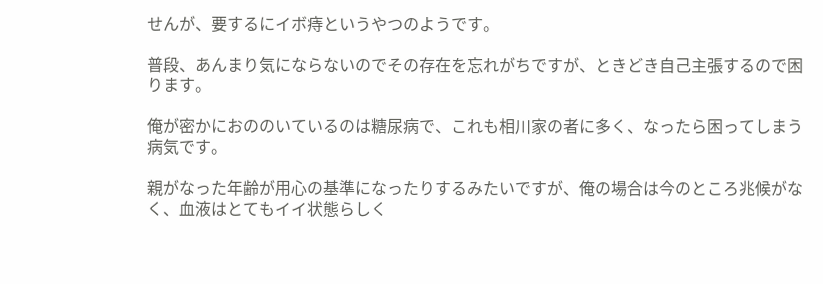せんが、要するにイボ痔というやつのようです。

普段、あんまり気にならないのでその存在を忘れがちですが、ときどき自己主張するので困ります。

俺が密かにおののいているのは糖尿病で、これも相川家の者に多く、なったら困ってしまう病気です。

親がなった年齢が用心の基準になったりするみたいですが、俺の場合は今のところ兆候がなく、血液はとてもイイ状態らしく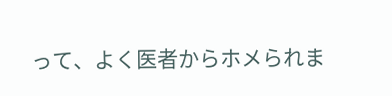って、よく医者からホメられま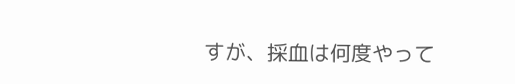すが、採血は何度やって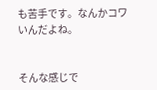も苦手です。なんかコワいんだよね。


そんな感じで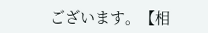ございます。【相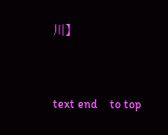川】


text end    to top